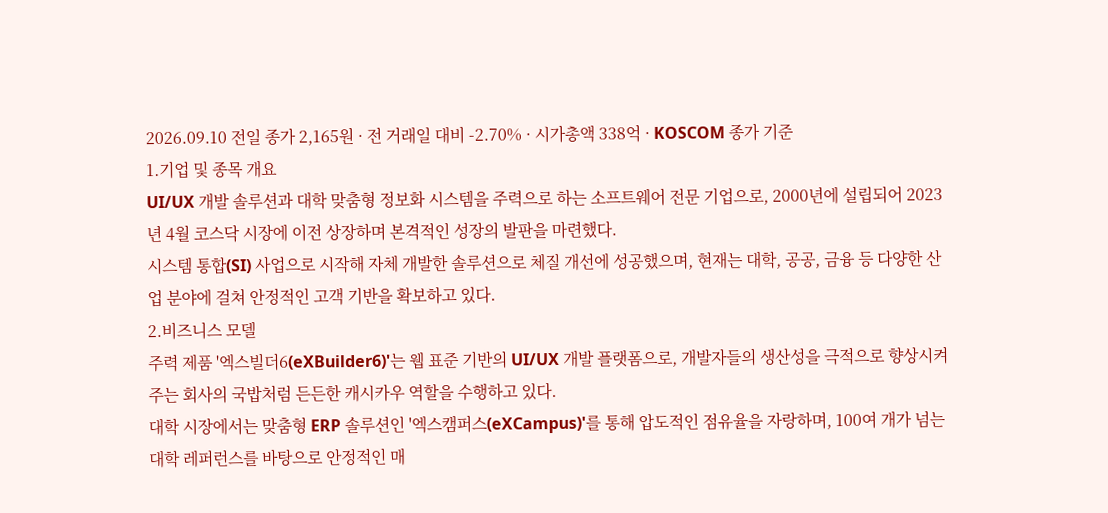2026.09.10 전일 종가 2,165원 · 전 거래일 대비 -2.70% · 시가총액 338억 · KOSCOM 종가 기준
1.기업 및 종목 개요
UI/UX 개발 솔루션과 대학 맞춤형 정보화 시스템을 주력으로 하는 소프트웨어 전문 기업으로, 2000년에 설립되어 2023년 4월 코스닥 시장에 이전 상장하며 본격적인 성장의 발판을 마련했다.
시스템 통합(SI) 사업으로 시작해 자체 개발한 솔루션으로 체질 개선에 성공했으며, 현재는 대학, 공공, 금융 등 다양한 산업 분야에 걸쳐 안정적인 고객 기반을 확보하고 있다.
2.비즈니스 모델
주력 제품 '엑스빌더6(eXBuilder6)'는 웹 표준 기반의 UI/UX 개발 플랫폼으로, 개발자들의 생산성을 극적으로 향상시켜주는 회사의 국밥처럼 든든한 캐시카우 역할을 수행하고 있다.
대학 시장에서는 맞춤형 ERP 솔루션인 '엑스캠퍼스(eXCampus)'를 통해 압도적인 점유율을 자랑하며, 100여 개가 넘는 대학 레퍼런스를 바탕으로 안정적인 매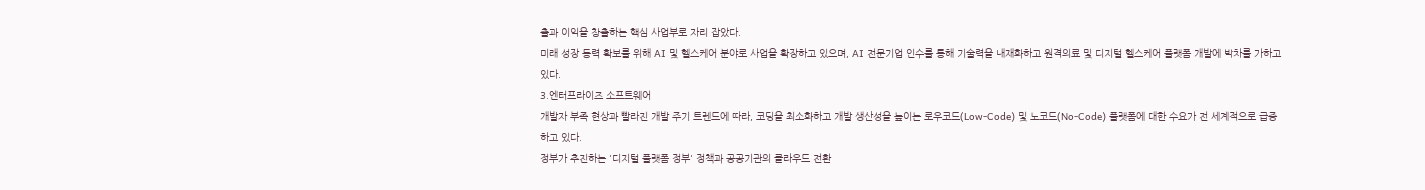출과 이익을 창출하는 핵심 사업부로 자리 잡았다.
미래 성장 동력 확보를 위해 AI 및 헬스케어 분야로 사업을 확장하고 있으며, AI 전문기업 인수를 통해 기술력을 내재화하고 원격의료 및 디지털 헬스케어 플랫폼 개발에 박차를 가하고 있다.
3.엔터프라이즈 소프트웨어
개발자 부족 현상과 빨라진 개발 주기 트렌드에 따라, 코딩을 최소화하고 개발 생산성을 높이는 로우코드(Low-Code) 및 노코드(No-Code) 플랫폼에 대한 수요가 전 세계적으로 급증하고 있다.
정부가 추진하는 '디지털 플랫폼 정부' 정책과 공공기관의 클라우드 전환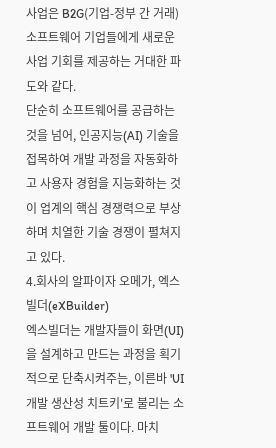사업은 B2G(기업-정부 간 거래) 소프트웨어 기업들에게 새로운 사업 기회를 제공하는 거대한 파도와 같다.
단순히 소프트웨어를 공급하는 것을 넘어, 인공지능(AI) 기술을 접목하여 개발 과정을 자동화하고 사용자 경험을 지능화하는 것이 업계의 핵심 경쟁력으로 부상하며 치열한 기술 경쟁이 펼쳐지고 있다.
4.회사의 알파이자 오메가, 엑스빌더(eXBuilder)
엑스빌더는 개발자들이 화면(UI)을 설계하고 만드는 과정을 획기적으로 단축시켜주는, 이른바 'UI 개발 생산성 치트키'로 불리는 소프트웨어 개발 툴이다. 마치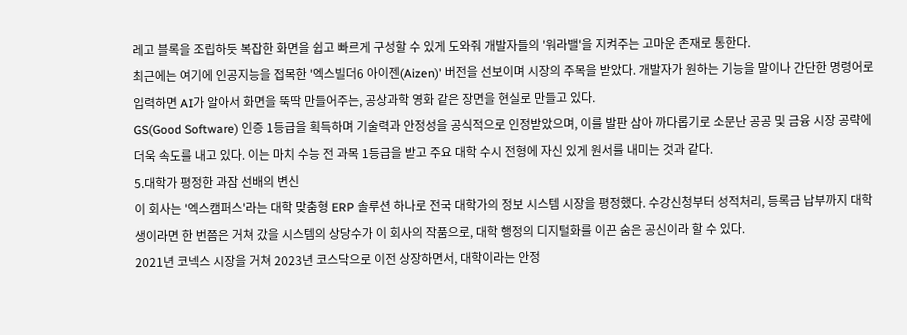레고 블록을 조립하듯 복잡한 화면을 쉽고 빠르게 구성할 수 있게 도와줘 개발자들의 '워라밸'을 지켜주는 고마운 존재로 통한다.
최근에는 여기에 인공지능을 접목한 '엑스빌더6 아이젠(Aizen)' 버전을 선보이며 시장의 주목을 받았다. 개발자가 원하는 기능을 말이나 간단한 명령어로 입력하면 AI가 알아서 화면을 뚝딱 만들어주는, 공상과학 영화 같은 장면을 현실로 만들고 있다.
GS(Good Software) 인증 1등급을 획득하며 기술력과 안정성을 공식적으로 인정받았으며, 이를 발판 삼아 까다롭기로 소문난 공공 및 금융 시장 공략에 더욱 속도를 내고 있다. 이는 마치 수능 전 과목 1등급을 받고 주요 대학 수시 전형에 자신 있게 원서를 내미는 것과 같다.
5.대학가 평정한 과잠 선배의 변신
이 회사는 '엑스캠퍼스'라는 대학 맞춤형 ERP 솔루션 하나로 전국 대학가의 정보 시스템 시장을 평정했다. 수강신청부터 성적처리, 등록금 납부까지 대학생이라면 한 번쯤은 거쳐 갔을 시스템의 상당수가 이 회사의 작품으로, 대학 행정의 디지털화를 이끈 숨은 공신이라 할 수 있다.
2021년 코넥스 시장을 거쳐 2023년 코스닥으로 이전 상장하면서, 대학이라는 안정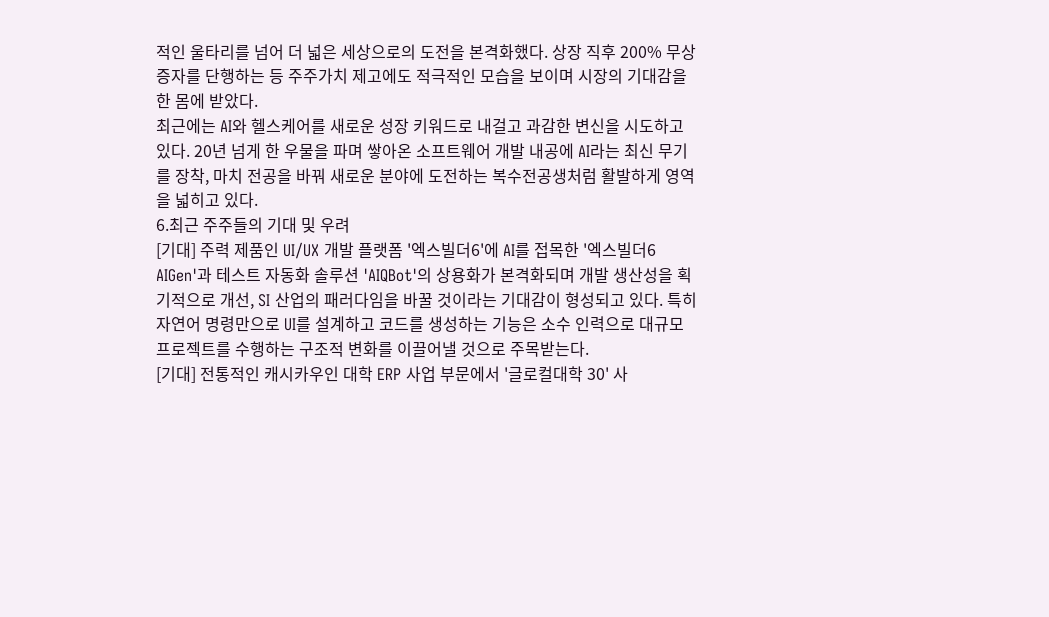적인 울타리를 넘어 더 넓은 세상으로의 도전을 본격화했다. 상장 직후 200% 무상증자를 단행하는 등 주주가치 제고에도 적극적인 모습을 보이며 시장의 기대감을 한 몸에 받았다.
최근에는 AI와 헬스케어를 새로운 성장 키워드로 내걸고 과감한 변신을 시도하고 있다. 20년 넘게 한 우물을 파며 쌓아온 소프트웨어 개발 내공에 AI라는 최신 무기를 장착, 마치 전공을 바꿔 새로운 분야에 도전하는 복수전공생처럼 활발하게 영역을 넓히고 있다.
6.최근 주주들의 기대 및 우려
[기대] 주력 제품인 UI/UX 개발 플랫폼 '엑스빌더6'에 AI를 접목한 '엑스빌더6 AIGen'과 테스트 자동화 솔루션 'AIQBot'의 상용화가 본격화되며 개발 생산성을 획기적으로 개선, SI 산업의 패러다임을 바꿀 것이라는 기대감이 형성되고 있다. 특히 자연어 명령만으로 UI를 설계하고 코드를 생성하는 기능은 소수 인력으로 대규모 프로젝트를 수행하는 구조적 변화를 이끌어낼 것으로 주목받는다.
[기대] 전통적인 캐시카우인 대학 ERP 사업 부문에서 '글로컬대학 30' 사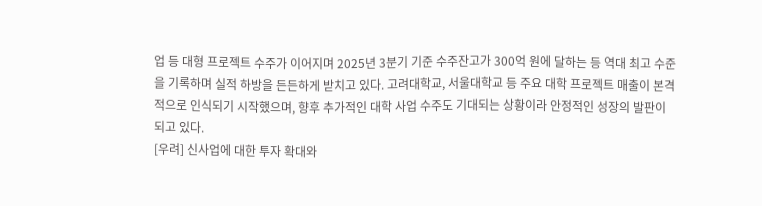업 등 대형 프로젝트 수주가 이어지며 2025년 3분기 기준 수주잔고가 300억 원에 달하는 등 역대 최고 수준을 기록하며 실적 하방을 든든하게 받치고 있다. 고려대학교, 서울대학교 등 주요 대학 프로젝트 매출이 본격적으로 인식되기 시작했으며, 향후 추가적인 대학 사업 수주도 기대되는 상황이라 안정적인 성장의 발판이 되고 있다.
[우려] 신사업에 대한 투자 확대와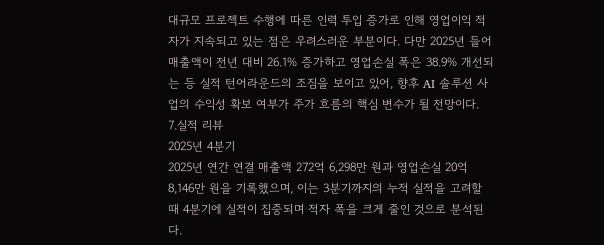대규모 프로젝트 수행에 따른 인력 투입 증가로 인해 영업이익 적자가 지속되고 있는 점은 우려스러운 부분이다. 다만 2025년 들어 매출액이 전년 대비 26.1% 증가하고 영업손실 폭은 38.9% 개선되는 등 실적 턴어라운드의 조짐을 보이고 있어, 향후 AI 솔루션 사업의 수익성 확보 여부가 주가 흐름의 핵심 변수가 될 전망이다.
7.실적 리뷰
2025년 4분기
2025년 연간 연결 매출액 272억 6,298만 원과 영업손실 20억 8,146만 원을 기록했으며, 이는 3분기까지의 누적 실적을 고려할 때 4분기에 실적이 집중되며 적자 폭을 크게 줄인 것으로 분석된다.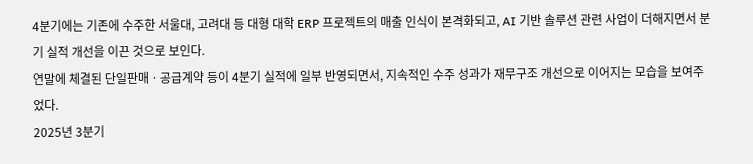4분기에는 기존에 수주한 서울대, 고려대 등 대형 대학 ERP 프로젝트의 매출 인식이 본격화되고, AI 기반 솔루션 관련 사업이 더해지면서 분기 실적 개선을 이끈 것으로 보인다.
연말에 체결된 단일판매ㆍ공급계약 등이 4분기 실적에 일부 반영되면서, 지속적인 수주 성과가 재무구조 개선으로 이어지는 모습을 보여주었다.
2025년 3분기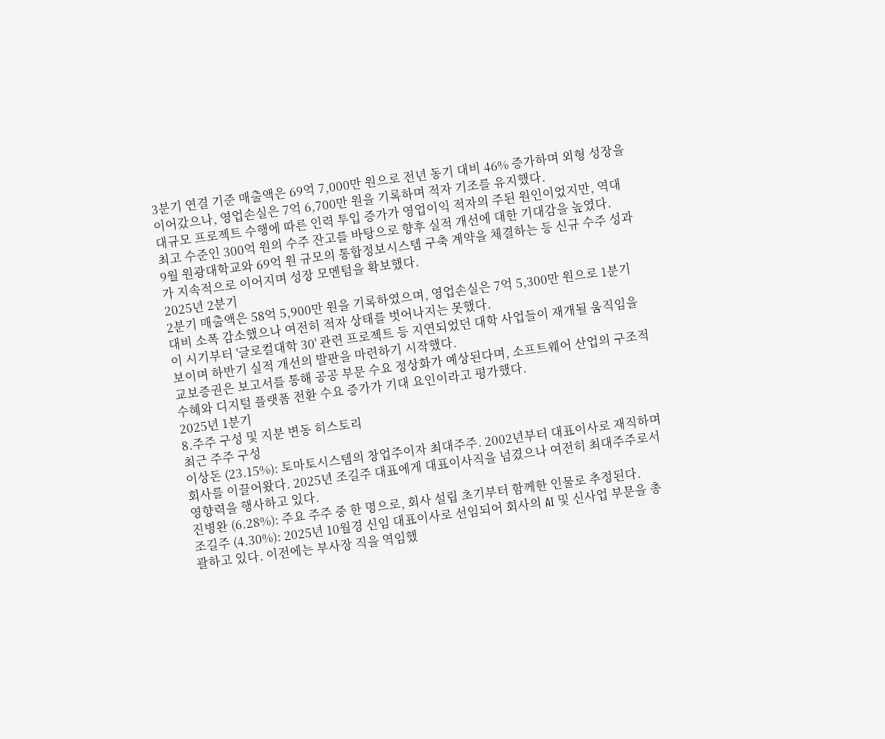3분기 연결 기준 매출액은 69억 7,000만 원으로 전년 동기 대비 46% 증가하며 외형 성장을 이어갔으나, 영업손실은 7억 6,700만 원을 기록하며 적자 기조를 유지했다.
대규모 프로젝트 수행에 따른 인력 투입 증가가 영업이익 적자의 주된 원인이었지만, 역대 최고 수준인 300억 원의 수주 잔고를 바탕으로 향후 실적 개선에 대한 기대감을 높였다.
9월 원광대학교와 69억 원 규모의 통합정보시스템 구축 계약을 체결하는 등 신규 수주 성과가 지속적으로 이어지며 성장 모멘텀을 확보했다.
2025년 2분기
2분기 매출액은 58억 5,900만 원을 기록하였으며, 영업손실은 7억 5,300만 원으로 1분기 대비 소폭 감소했으나 여전히 적자 상태를 벗어나지는 못했다.
이 시기부터 '글로컬대학 30' 관련 프로젝트 등 지연되었던 대학 사업들이 재개될 움직임을 보이며 하반기 실적 개선의 발판을 마련하기 시작했다.
교보증권은 보고서를 통해 공공 부문 수요 정상화가 예상된다며, 소프트웨어 산업의 구조적 수혜와 디지털 플랫폼 전환 수요 증가가 기대 요인이라고 평가했다.
2025년 1분기
8.주주 구성 및 지분 변동 히스토리
최근 주주 구성
이상돈 (23.15%): 토마토시스템의 창업주이자 최대주주. 2002년부터 대표이사로 재직하며 회사를 이끌어왔다. 2025년 조길주 대표에게 대표이사직을 넘겼으나 여전히 최대주주로서 영향력을 행사하고 있다.
진병완 (6.28%): 주요 주주 중 한 명으로, 회사 설립 초기부터 함께한 인물로 추정된다.
조길주 (4.30%): 2025년 10월경 신임 대표이사로 선임되어 회사의 AI 및 신사업 부문을 총괄하고 있다. 이전에는 부사장 직을 역임했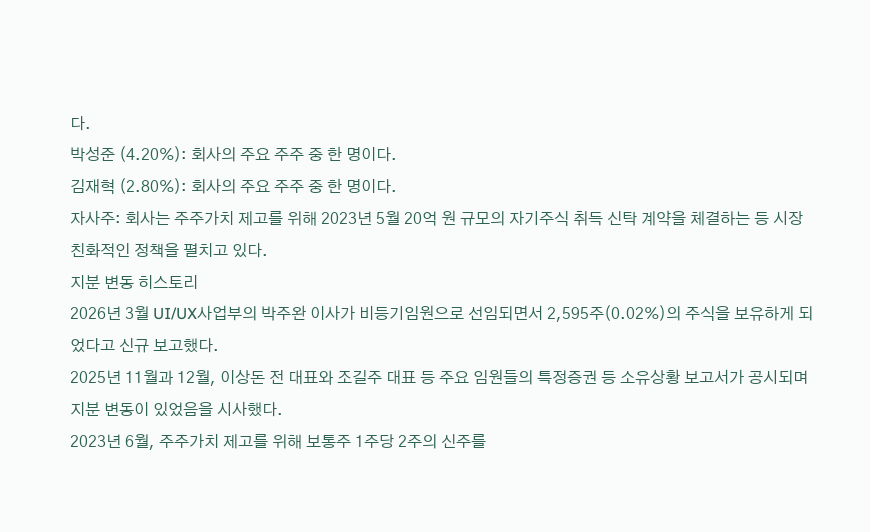다.
박성준 (4.20%): 회사의 주요 주주 중 한 명이다.
김재혁 (2.80%): 회사의 주요 주주 중 한 명이다.
자사주: 회사는 주주가치 제고를 위해 2023년 5월 20억 원 규모의 자기주식 취득 신탁 계약을 체결하는 등 시장 친화적인 정책을 펼치고 있다.
지분 변동 히스토리
2026년 3월 UI/UX사업부의 박주완 이사가 비등기임원으로 선임되면서 2,595주(0.02%)의 주식을 보유하게 되었다고 신규 보고했다.
2025년 11월과 12월, 이상돈 전 대표와 조길주 대표 등 주요 임원들의 특정증권 등 소유상황 보고서가 공시되며 지분 변동이 있었음을 시사했다.
2023년 6월, 주주가치 제고를 위해 보통주 1주당 2주의 신주를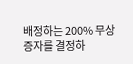배정하는 200% 무상증자를 결정하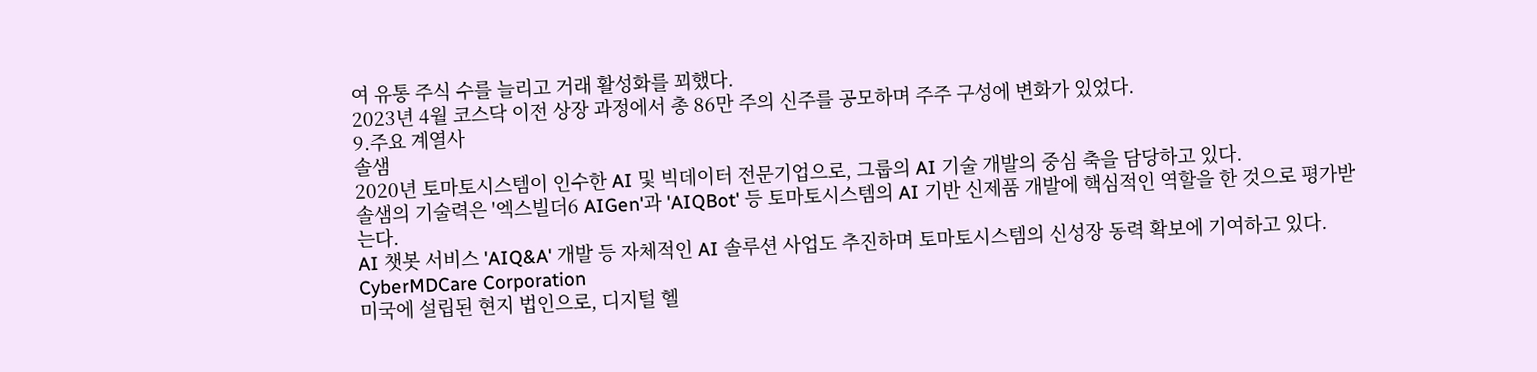여 유통 주식 수를 늘리고 거래 활성화를 꾀했다.
2023년 4월 코스닥 이전 상장 과정에서 총 86만 주의 신주를 공모하며 주주 구성에 변화가 있었다.
9.주요 계열사
솔샘
2020년 토마토시스템이 인수한 AI 및 빅데이터 전문기업으로, 그룹의 AI 기술 개발의 중심 축을 담당하고 있다.
솔샘의 기술력은 '엑스빌더6 AIGen'과 'AIQBot' 등 토마토시스템의 AI 기반 신제품 개발에 핵심적인 역할을 한 것으로 평가받는다.
AI 챗봇 서비스 'AIQ&A' 개발 등 자체적인 AI 솔루션 사업도 추진하며 토마토시스템의 신성장 동력 확보에 기여하고 있다.
CyberMDCare Corporation
미국에 설립된 현지 법인으로, 디지털 헬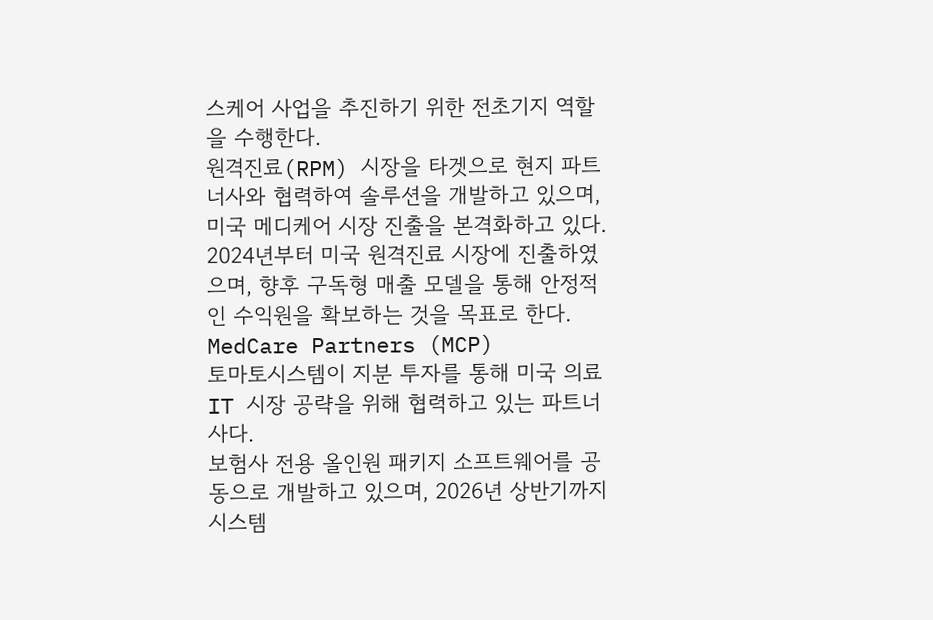스케어 사업을 추진하기 위한 전초기지 역할을 수행한다.
원격진료(RPM) 시장을 타겟으로 현지 파트너사와 협력하여 솔루션을 개발하고 있으며, 미국 메디케어 시장 진출을 본격화하고 있다.
2024년부터 미국 원격진료 시장에 진출하였으며, 향후 구독형 매출 모델을 통해 안정적인 수익원을 확보하는 것을 목표로 한다.
MedCare Partners (MCP)
토마토시스템이 지분 투자를 통해 미국 의료 IT 시장 공략을 위해 협력하고 있는 파트너사다.
보험사 전용 올인원 패키지 소프트웨어를 공동으로 개발하고 있으며, 2026년 상반기까지 시스템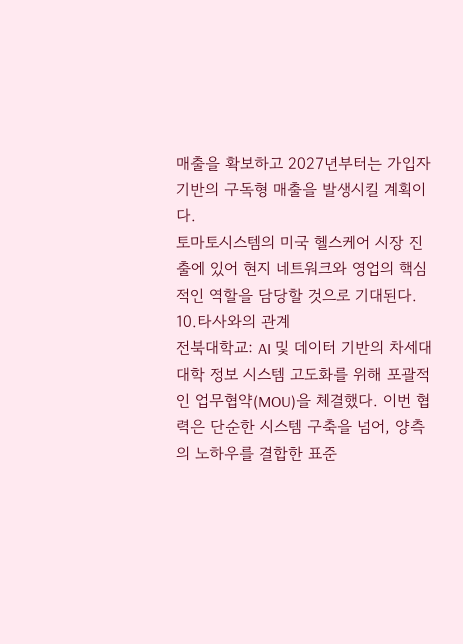매출을 확보하고 2027년부터는 가입자 기반의 구독형 매출을 발생시킬 계획이다.
토마토시스템의 미국 헬스케어 시장 진출에 있어 현지 네트워크와 영업의 핵심적인 역할을 담당할 것으로 기대된다.
10.타사와의 관계
전북대학교: AI 및 데이터 기반의 차세대 대학 정보 시스템 고도화를 위해 포괄적인 업무협약(MOU)을 체결했다. 이번 협력은 단순한 시스템 구축을 넘어, 양측의 노하우를 결합한 표준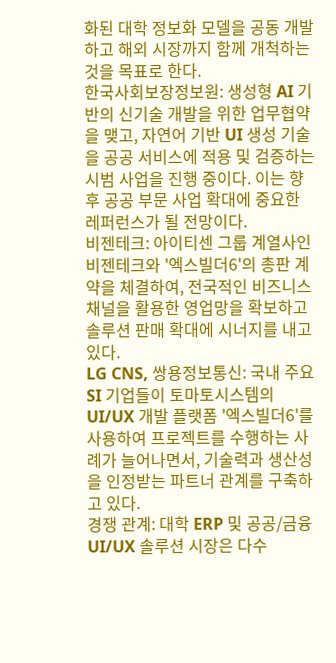화된 대학 정보화 모델을 공동 개발하고 해외 시장까지 함께 개척하는 것을 목표로 한다.
한국사회보장정보원: 생성형 AI 기반의 신기술 개발을 위한 업무협약을 맺고, 자연어 기반 UI 생성 기술을 공공 서비스에 적용 및 검증하는 시범 사업을 진행 중이다. 이는 향후 공공 부문 사업 확대에 중요한 레퍼런스가 될 전망이다.
비젠테크: 아이티센 그룹 계열사인 비젠테크와 '엑스빌더6'의 총판 계약을 체결하여, 전국적인 비즈니스 채널을 활용한 영업망을 확보하고 솔루션 판매 확대에 시너지를 내고 있다.
LG CNS, 쌍용정보통신: 국내 주요 SI 기업들이 토마토시스템의 UI/UX 개발 플랫폼 '엑스빌더6'를 사용하여 프로젝트를 수행하는 사례가 늘어나면서, 기술력과 생산성을 인정받는 파트너 관계를 구축하고 있다.
경쟁 관계: 대학 ERP 및 공공/금융 UI/UX 솔루션 시장은 다수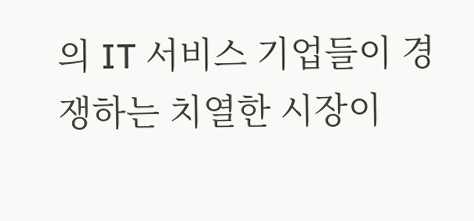의 IT 서비스 기업들이 경쟁하는 치열한 시장이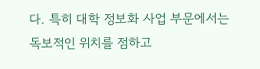다. 특히 대학 정보화 사업 부문에서는 독보적인 위치를 점하고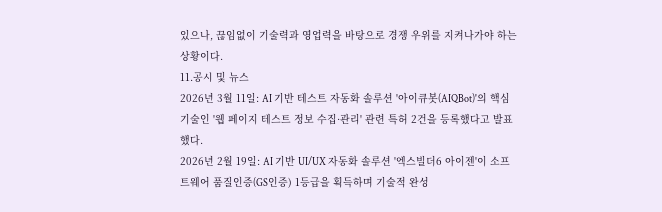있으나, 끊임없이 기술력과 영업력을 바탕으로 경쟁 우위를 지켜나가야 하는 상황이다.
11.공시 및 뉴스
2026년 3월 11일: AI 기반 테스트 자동화 솔루션 '아이큐봇(AIQBot)'의 핵심 기술인 '웹 페이지 테스트 정보 수집·관리' 관련 특허 2건을 등록했다고 발표했다.
2026년 2월 19일: AI 기반 UI/UX 자동화 솔루션 '엑스빌더6 아이젠'이 소프트웨어 품질인증(GS인증) 1등급을 획득하며 기술적 완성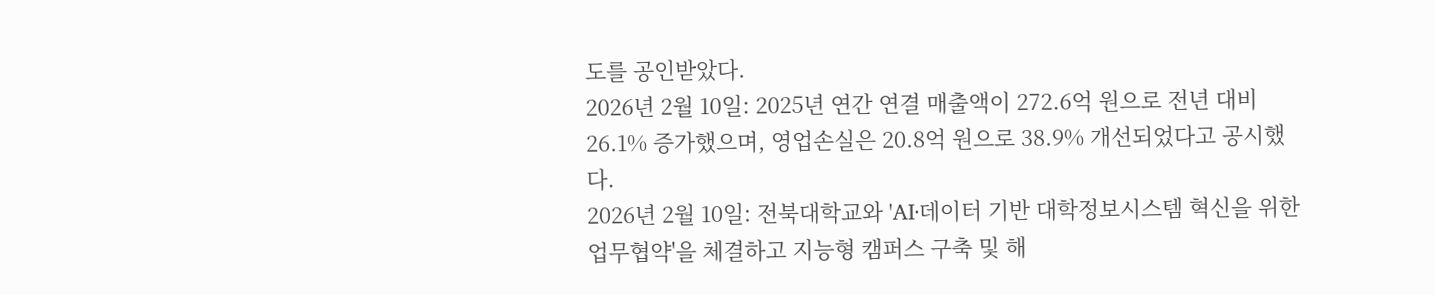도를 공인받았다.
2026년 2월 10일: 2025년 연간 연결 매출액이 272.6억 원으로 전년 대비 26.1% 증가했으며, 영업손실은 20.8억 원으로 38.9% 개선되었다고 공시했다.
2026년 2월 10일: 전북대학교와 'AI·데이터 기반 대학정보시스템 혁신을 위한 업무협약'을 체결하고 지능형 캠퍼스 구축 및 해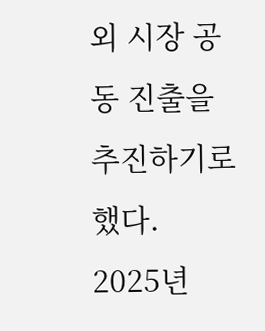외 시장 공동 진출을 추진하기로 했다.
2025년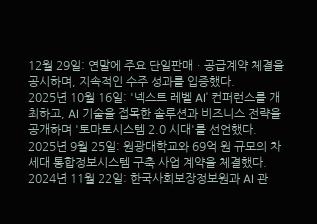12월 29일: 연말에 주요 단일판매ㆍ공급계약 체결을 공시하며, 지속적인 수주 성과를 입증했다.
2025년 10월 16일: '넥스트 레벨 AI' 컨퍼런스를 개최하고, AI 기술을 접목한 솔루션과 비즈니스 전략을 공개하며 '토마토시스템 2.0 시대'를 선언했다.
2025년 9월 25일: 원광대학교와 69억 원 규모의 차세대 통합정보시스템 구축 사업 계약을 체결했다.
2024년 11월 22일: 한국사회보장정보원과 AI 관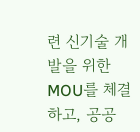련 신기술 개발을 위한 MOU를 체결하고, 공공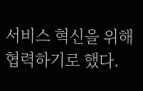서비스 혁신을 위해 협력하기로 했다.